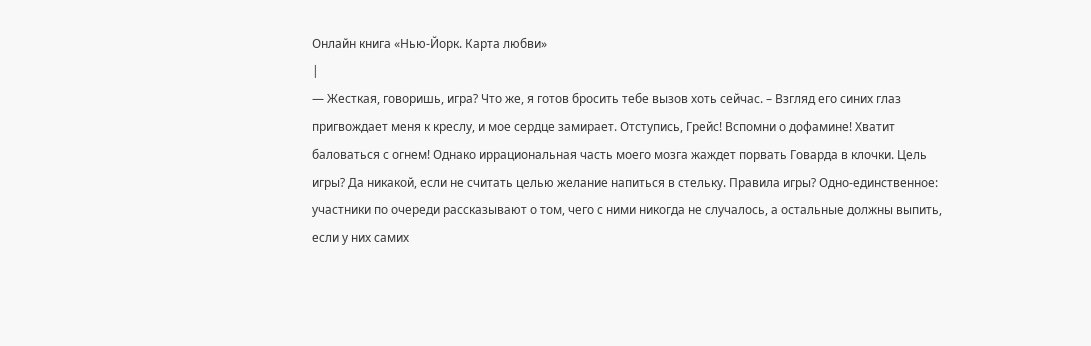Онлайн книга «Нью-Йорк. Карта любви»
|
— Жесткая, говоришь, игра? Что же, я готов бросить тебе вызов хоть сейчас. – Взгляд его синих глаз пригвождает меня к креслу, и мое сердце замирает. Отступись, Грейс! Вспомни о дофамине! Хватит баловаться с огнем! Однако иррациональная часть моего мозга жаждет порвать Говарда в клочки. Цель игры? Да никакой, если не считать целью желание напиться в стельку. Правила игры? Одно-единственное: участники по очереди рассказывают о том, чего с ними никогда не случалось, а остальные должны выпить, если у них самих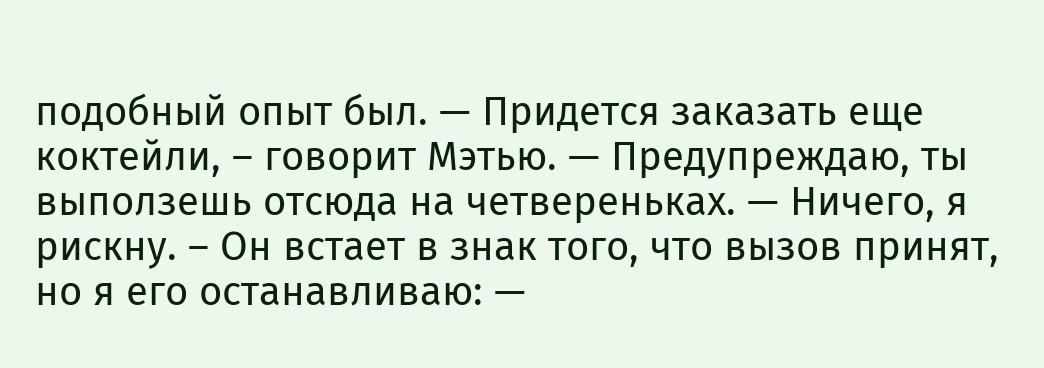подобный опыт был. — Придется заказать еще коктейли, – говорит Мэтью. — Предупреждаю, ты выползешь отсюда на четвереньках. — Ничего, я рискну. – Он встает в знак того, что вызов принят, но я его останавливаю: —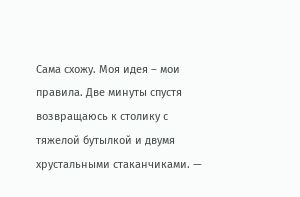Сама схожу. Моя идея – мои правила. Две минуты спустя возвращаюсь к столику с тяжелой бутылкой и двумя хрустальными стаканчиками. —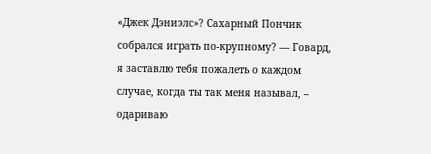«Джек Дэниэлс»? Сахарный Пончик собрался играть по-крупному? — Говард, я заставлю тебя пожалеть о каждом случае, когда ты так меня называл, – одариваю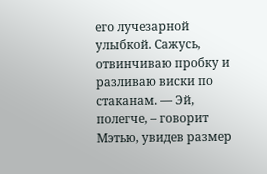его лучезарной улыбкой. Сажусь, отвинчиваю пробку и разливаю виски по стаканам. — Эй, полегче, – говорит Мэтью, увидев размер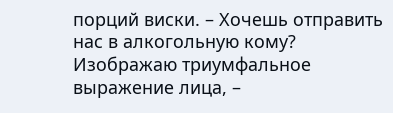порций виски. – Хочешь отправить нас в алкогольную кому? Изображаю триумфальное выражение лица, –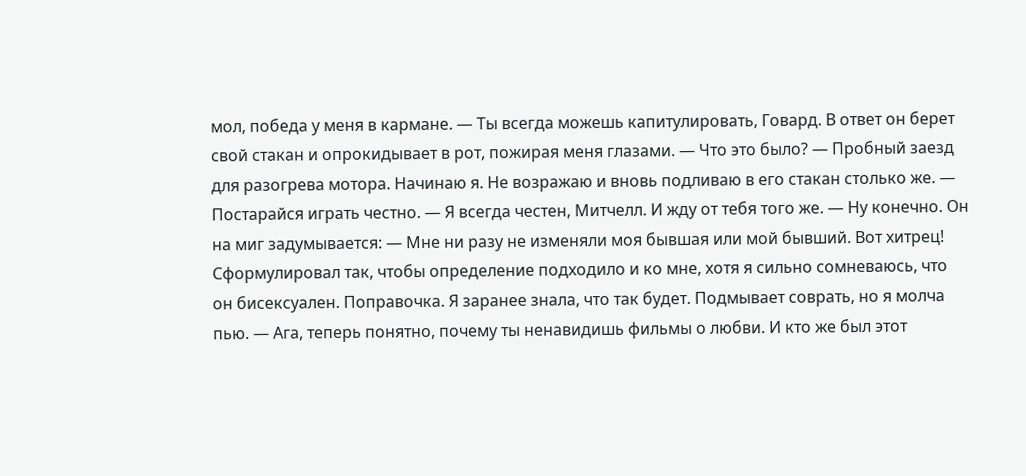мол, победа у меня в кармане. — Ты всегда можешь капитулировать, Говард. В ответ он берет свой стакан и опрокидывает в рот, пожирая меня глазами. — Что это было? — Пробный заезд для разогрева мотора. Начинаю я. Не возражаю и вновь подливаю в его стакан столько же. — Постарайся играть честно. — Я всегда честен, Митчелл. И жду от тебя того же. — Ну конечно. Он на миг задумывается: — Мне ни разу не изменяли моя бывшая или мой бывший. Вот хитрец! Сформулировал так, чтобы определение подходило и ко мне, хотя я сильно сомневаюсь, что он бисексуален. Поправочка. Я заранее знала, что так будет. Подмывает соврать, но я молча пью. — Ага, теперь понятно, почему ты ненавидишь фильмы о любви. И кто же был этот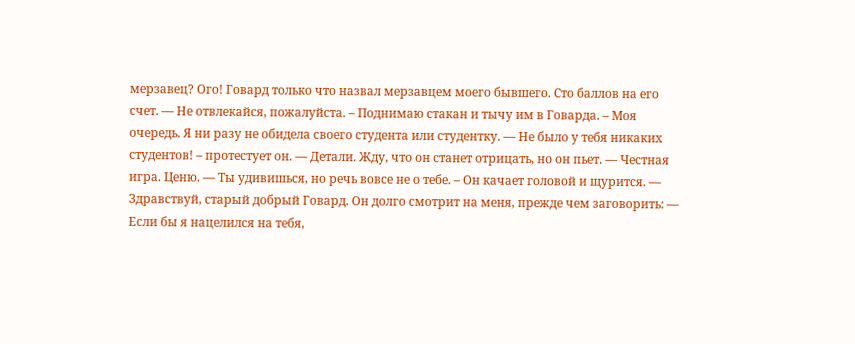мерзавец? Ого! Говард только что назвал мерзавцем моего бывшего. Сто баллов на его счет. — Не отвлекайся, пожалуйста. – Поднимаю стакан и тычу им в Говарда. – Моя очередь. Я ни разу не обидела своего студента или студентку. — Не было у тебя никаких студентов! – протестует он. — Детали. Жду, что он станет отрицать, но он пьет. — Честная игра. Ценю. — Ты удивишься, но речь вовсе не о тебе. – Он качает головой и щурится. — Здравствуй, старый добрый Говард. Он долго смотрит на меня, прежде чем заговорить: — Если бы я нацелился на тебя,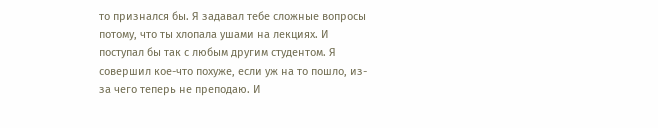то признался бы. Я задавал тебе сложные вопросы потому, что ты хлопала ушами на лекциях. И поступал бы так с любым другим студентом. Я совершил кое-что похуже, если уж на то пошло, из-за чего теперь не преподаю. И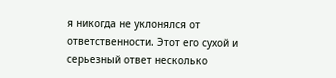я никогда не уклонялся от ответственности. Этот его сухой и серьезный ответ несколько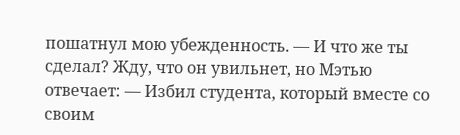пошатнул мою убежденность. — И что же ты сделал? Жду, что он увильнет, но Мэтью отвечает: — Избил студента, который вместе со своим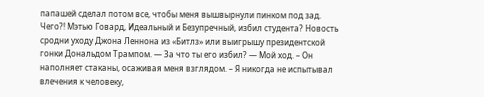папашей сделал потом все, чтобы меня вышвырнули пинком под зад. Чего?! Мэтью Говард, Идеальный и Безупречный, избил студента? Новость сродни уходу Джона Леннона из «Битлз» или выигрышу президентской гонки Дональдом Трампом. — За что ты его избил? — Мой ход. – Он наполняет стаканы, осаживая меня взглядом. – Я никогда не испытывал влечения к человеку,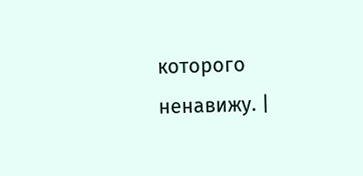которого ненавижу. |